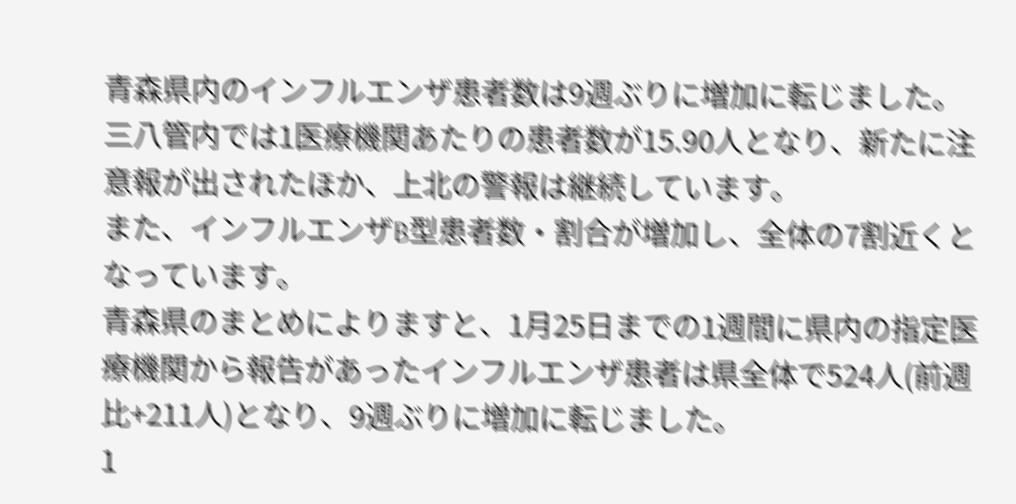青森県内のインフルエンザ患者数は9週ぶりに増加に転じました。
三八管内では1医療機関あたりの患者数が15.90人となり、新たに注意報が出されたほか、上北の警報は継続しています。
また、インフルエンザB型患者数・割合が増加し、全体の7割近くとなっています。
青森県のまとめによりますと、1月25日までの1週間に県内の指定医療機関から報告があったインフルエンザ患者は県全体で524人(前週比+211人)となり、9週ぶりに増加に転じました。
1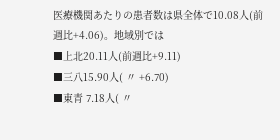医療機関あたりの患者数は県全体で10.08人(前週比+4.06)。地域別では
■上北20.11人(前週比+9.11)
■三八15.90人( 〃 +6.70)
■東青 7.18人( 〃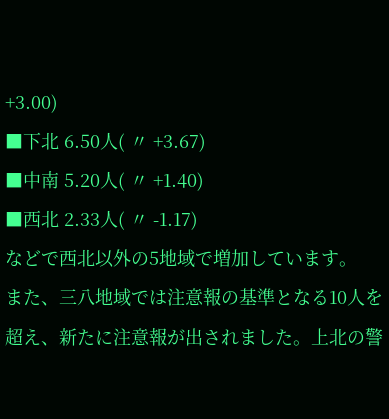+3.00)
■下北 6.50人( 〃 +3.67)
■中南 5.20人( 〃 +1.40)
■西北 2.33人( 〃 -1.17)
などで西北以外の5地域で増加しています。
また、三八地域では注意報の基準となる10人を超え、新たに注意報が出されました。上北の警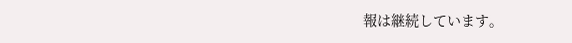報は継続しています。